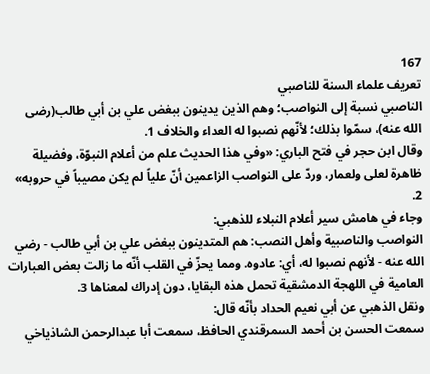167
تعريف علماء السنة للناصبي
الناصبي نسبة إلى النواصب؛ وهم الذين يدينون ببغض علي بن أبي طالب(رضى الله عنه)، سمّوا بذلك؛ لأنّهم نصبوا له العداء والخلاف 1.
وقال ابن حجر في فتح الباري: «وفي هذا الحديث علم من أعلام النبوّة، وفضيلة ظاهرة لعلى ولعمار، وردّ على النواصب الزاعمين أنّ علياً لم يكن مصيباً في حروبه» 2.
وجاء في هامش سير أعلام النبلاء للذهبي:
النواصب والناصبية وأهل النصب: هم المتدينون ببغض علي بن أبي طالب - رضي الله عنه - لأنهم نصبوا له، أي: عادوه. ومما يحزّ في القلب أنّه ما زالت بعض العبارات العامية في اللهجة الدمشقية تحمل هذه البقايا، دون إدراك لمعناها 3.
ونقل الذهبي عن أبي نعيم الحداد بأنّه قال:
سمعت الحسن بن أحمد السمرقندي الحافظ، سمعت أبا عبدالرحمن الشاذياخي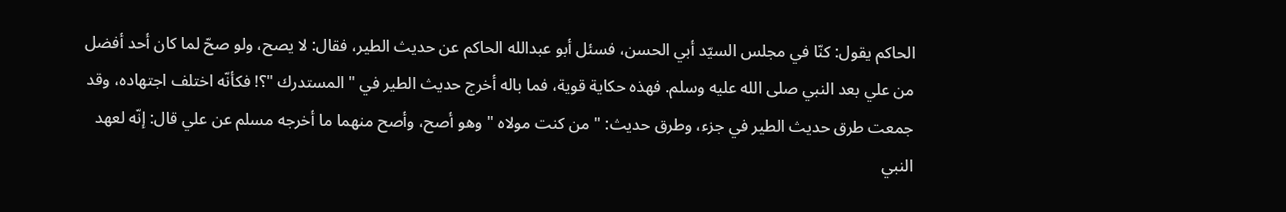الحاكم يقول: كنّا في مجلس السيّد أبي الحسن، فسئل أبو عبدالله الحاكم عن حديث الطير، فقال: لا يصح، ولو صحّ لما كان أحد أفضل من علي بعد النبي صلى الله عليه وسلم. فهذه حكاية قوية، فما باله أخرج حديث الطير في " المستدرك "؟! فكأنّه اختلف اجتهاده، وقد جمعت طرق حديث الطير في جزء، وطرق حديث: " من كنت مولاه " وهو أصح، وأصح منهما ما أخرجه مسلم عن علي قال: إنّه لعهد النبي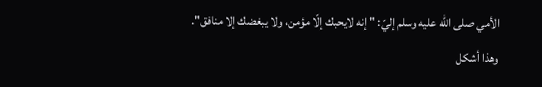الأمي صلى الله عليه وسلم إليّ: " إنه لايحبك إلّا مؤمن، ولا يبغضك إلا منافق". وهذا أشكل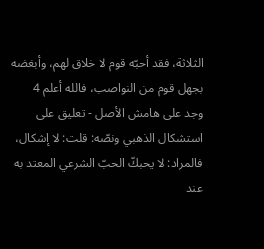الثلاثة، فقد أحبّه قوم لا خلاق لهم، وأبغضه بجهل قوم من النواصب، فالله أعلم 4
وجد على هامش الأصل - تعليق على استشكال الذهبي ونصّه: قلت: لا إشكال، فالمراد: لا يحبكّ الحبّ الشرعي المعتد به عند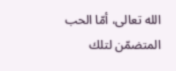الله تعالى، أمّا الحب المتضمّن لتلك